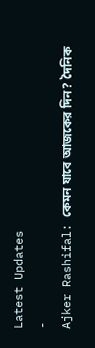Latest Updates
-
Ajker Rashifal: কেমন যাবে আজকের দিন? দৈনিক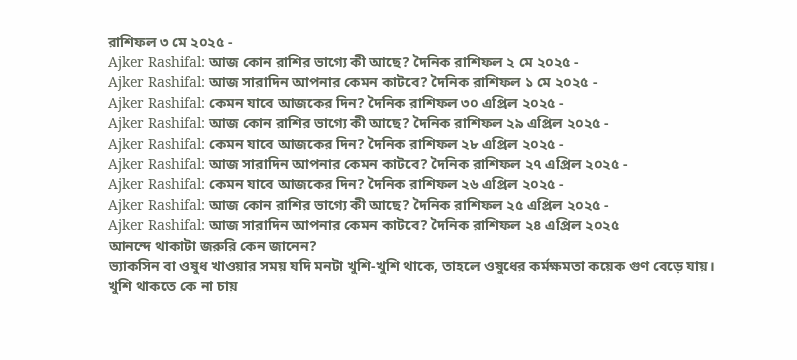রাশিফল ৩ মে ২০২৫ -
Ajker Rashifal: আজ কোন রাশির ভাগ্যে কী আছে? দৈনিক রাশিফল ২ মে ২০২৫ -
Ajker Rashifal: আজ সারাদিন আপনার কেমন কাটবে? দৈনিক রাশিফল ১ মে ২০২৫ -
Ajker Rashifal: কেমন যাবে আজকের দিন? দৈনিক রাশিফল ৩০ এপ্রিল ২০২৫ -
Ajker Rashifal: আজ কোন রাশির ভাগ্যে কী আছে? দৈনিক রাশিফল ২৯ এপ্রিল ২০২৫ -
Ajker Rashifal: কেমন যাবে আজকের দিন? দৈনিক রাশিফল ২৮ এপ্রিল ২০২৫ -
Ajker Rashifal: আজ সারাদিন আপনার কেমন কাটবে? দৈনিক রাশিফল ২৭ এপ্রিল ২০২৫ -
Ajker Rashifal: কেমন যাবে আজকের দিন? দৈনিক রাশিফল ২৬ এপ্রিল ২০২৫ -
Ajker Rashifal: আজ কোন রাশির ভাগ্যে কী আছে? দৈনিক রাশিফল ২৫ এপ্রিল ২০২৫ -
Ajker Rashifal: আজ সারাদিন আপনার কেমন কাটবে? দৈনিক রাশিফল ২৪ এপ্রিল ২০২৫
আনন্দে থাকাটা জরুরি কেন জানেন?
ভ্যাকসিন বা ওষুধ খাওয়ার সময় যদি মনটা খুশি-খুশি থাকে, তাহলে ওষুধের কর্মক্ষমতা কয়েক গুণ বেড়ে যায়।
খুশি থাকতে কে না চায়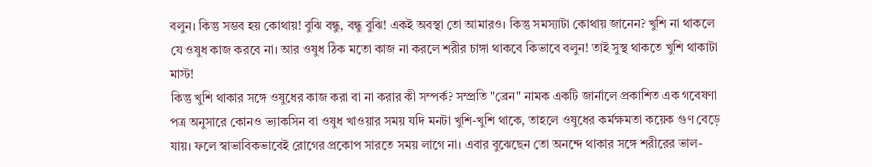বলুন। কিন্তু সম্ভব হয় কোথায়! বুঝি বন্ধু, বন্ধু বুঝি! একই অবস্থা তো আমারও। কিন্তু সমস্যাটা কোথায় জানেন? খুশি না থাকলে যে ওষুধ কাজ করবে না। আর ওষুধ ঠিক মতো কাজ না করলে শরীর চাঙ্গা থাকবে কিভাবে বলুন! তাই সুস্থ থাকতে খুশি থাকাটা মাস্ট!
কিন্তু খুশি থাকার সঙ্গে ওষুধের কাজ করা বা না করার কী সম্পর্ক? সম্প্রতি "ব্রেন" নামক একটি জার্নালে প্রকাশিত এক গবেষণা পত্র অনুসারে কোনও ভ্যাকসিন বা ওষুধ খাওয়ার সময় যদি মনটা খুশি-খুশি থাকে, তাহলে ওষুধের কর্মক্ষমতা কয়েক গুণ বেড়ে যায়। ফলে স্বাভাবিকভাবেই রোগের প্রকোপ সারতে সময় লাগে না। এবার বুঝেছেন তো অনন্দে থাকার সঙ্গে শরীরের ভাল-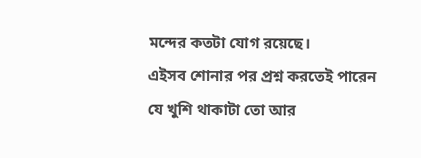মন্দের কতটা যোগ রয়েছে।
এইসব শোনার পর প্রশ্ন করতেই পারেন যে খুশি থাকাটা তো আর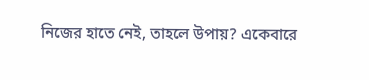নিজের হাতে নেই, তাহলে উপায়? একেবারে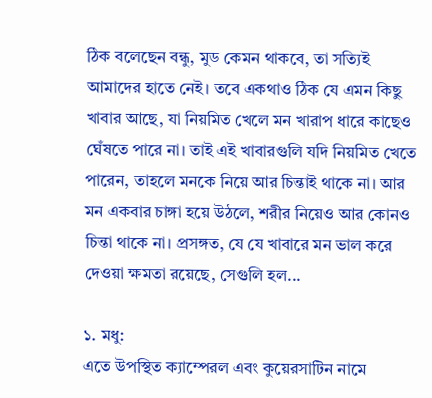ঠিক বলেছেন বন্ধু, মুড কেমন থাকবে, তা সত্যিই আমাদের হাতে নেই। তবে একথাও ঠিক যে এমন কিছু খাবার আছে, যা নিয়মিত খেলে মন খারাপ ধারে কাছেও ঘেঁষতে পারে না। তাই এই খাবারগুলি যদি নিয়মিত খেতে পারেন, তাহলে মনকে নিয়ে আর চিন্তাই থাকে না। আর মন একবার চাঙ্গা হয়ে উঠলে, শরীর নিয়েও আর কোনও চিন্তা থাকে না। প্রসঙ্গত, যে যে খাবারে মন ভাল করে দেওয়া ক্ষমতা রয়েছে, সেগুলি হল...

১. মধু:
এতে উপস্থিত ক্যাম্পেরল এবং কুয়েরসাটিন নামে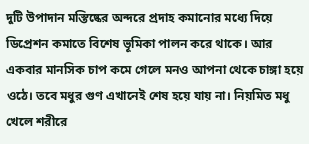দুটি উপাদান মস্তিষ্কের অন্দরে প্রদাহ কমানোর মধ্যে দিয়ে ডিপ্রেশন কমাতে বিশেষ ভূমিকা পালন করে থাকে। আর একবার মানসিক চাপ কমে গেলে মনও আপনা থেকে চাঙ্গা হয়ে ওঠে। তবে মধুর গুণ এখানেই শেষ হয়ে যায় না। নিয়মিত মধু খেলে শরীরে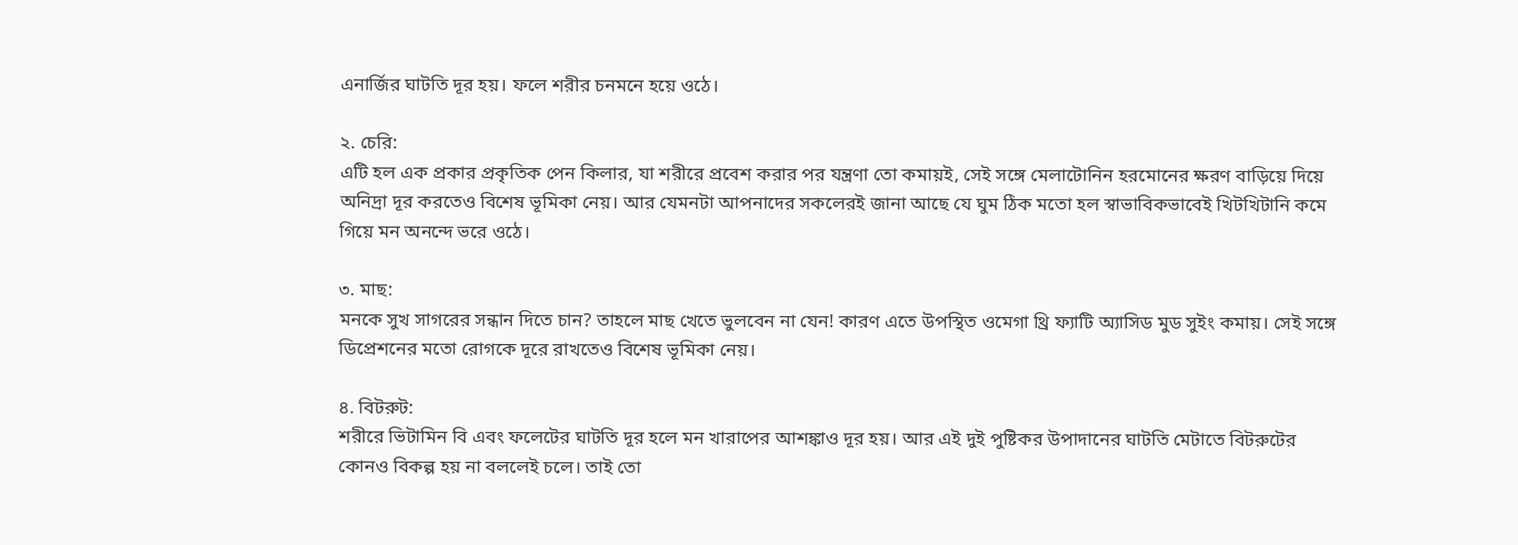এনার্জির ঘাটতি দূর হয়। ফলে শরীর চনমনে হয়ে ওঠে।

২. চেরি:
এটি হল এক প্রকার প্রকৃতিক পেন কিলার, যা শরীরে প্রবেশ করার পর যন্ত্রণা তো কমায়ই, সেই সঙ্গে মেলাটোনিন হরমোনের ক্ষরণ বাড়িয়ে দিয়ে অনিদ্রা দূর করতেও বিশেষ ভূমিকা নেয়। আর যেমনটা আপনাদের সকলেরই জানা আছে যে ঘুম ঠিক মতো হল স্বাভাবিকভাবেই খিটখিটানি কমে গিয়ে মন অনন্দে ভরে ওঠে।

৩. মাছ:
মনকে সুখ সাগরের সন্ধান দিতে চান? তাহলে মাছ খেতে ভুলবেন না যেন! কারণ এতে উপস্থিত ওমেগা থ্রি ফ্যাটি অ্যাসিড মুড সুইং কমায়। সেই সঙ্গে ডিপ্রেশনের মতো রোগকে দূরে রাখতেও বিশেষ ভূমিকা নেয়।

৪. বিটরুট:
শরীরে ভিটামিন বি এবং ফলেটের ঘাটতি দূর হলে মন খারাপের আশঙ্কাও দূর হয়। আর এই দুই পুষ্টিকর উপাদানের ঘাটতি মেটাতে বিটরুটের কোনও বিকল্প হয় না বললেই চলে। তাই তো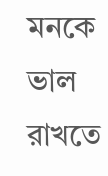মনকে ভাল রাখতে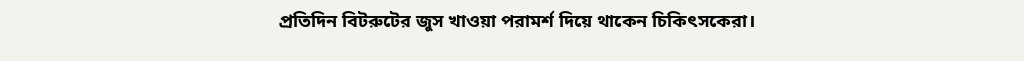প্রতিদিন বিটরুটের জুস খাওয়া পরামর্শ দিয়ে থাকেন চিকিৎসকেরা।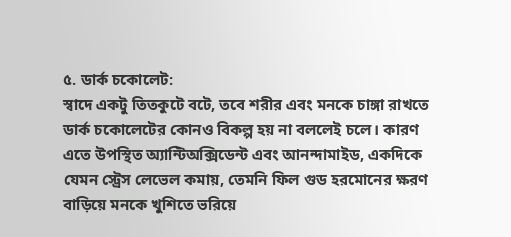৫. ডার্ক চকোলেট:
স্বাদে একটু তিতকুটে বটে, তবে শরীর এবং মনকে চাঙ্গা রাখতে ডার্ক চকোলেটের কোনও বিকল্প হয় না বললেই চলে। কারণ এতে উপস্থিত অ্যান্টিঅক্সিডেন্ট এবং আনন্দামাইড, একদিকে যেমন স্ট্রেস লেভেল কমায়, তেমনি ফিল গুড হরমোনের ক্ষরণ বাড়িয়ে মনকে খুশিতে ভরিয়ে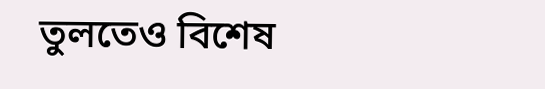তুলতেও বিশেষ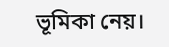ভূমিকা নেয়।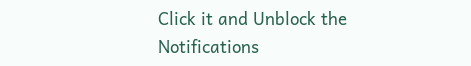Click it and Unblock the Notifications